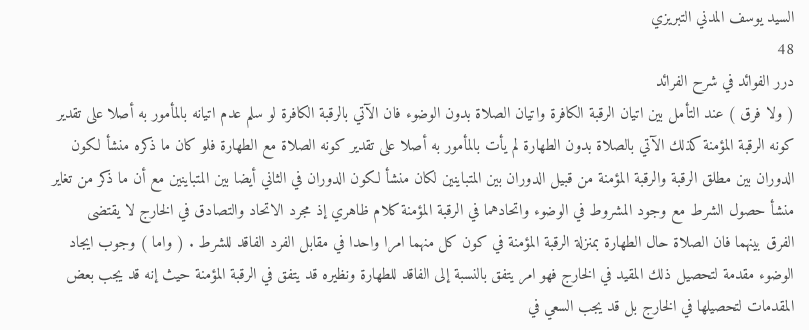السيد يوسف المدني التبريزي
48
درر الفوائد في شرح الفرائد
( ولا فرق ) عند التأمل بين اتيان الرقبة الكافرة واتيان الصلاة بدون الوضوء فان الآتي بالرقبة الكافرة لو سلم عدم اتيانه بالمأمور به أصلا على تقدير كونه الرقبة المؤمنة كذلك الآتي بالصلاة بدون الطهارة لم يأت بالمأمور به أصلا على تقدير كونه الصلاة مع الطهارة فلو كان ما ذكره منشأ لكون الدوران بين مطلق الرقبة والرقبة المؤمنة من قبيل الدوران بين المتباينين لكان منشأ لكون الدوران في الثاني أيضا بين المتباينين مع أن ما ذكر من تغاير منشأ حصول الشرط مع وجود المشروط في الوضوء واتحادهما في الرقبة المؤمنة كلام ظاهري إذ مجرد الاتحاد والتصادق في الخارج لا يقتضى الفرق بينهما فان الصلاة حال الطهارة بمنزلة الرقبة المؤمنة في كون كل منهما امرا واحدا في مقابل الفرد الفاقد للشرط . ( واما ) وجوب ايجاد الوضوء مقدمة لتحصيل ذلك المقيد في الخارج فهو امر يتفق بالنسبة إلى الفاقد للطهارة ونظيره قد يتفق في الرقبة المؤمنة حيث إنه قد يجب بعض المقدمات لتحصيلها في الخارج بل قد يجب السعي في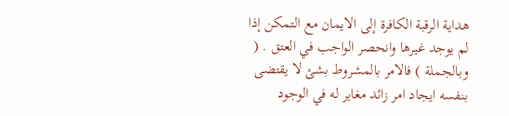هداية الرقبة الكافرة إلى الايمان مع التمكن إذا لم يوجد غيرها وانحصر الواجب في العتق . ( وبالجملة ) فالامر بالمشروط بشئ لا يقتضى بنفسه ايجاد امر زائد مغاير له في الوجود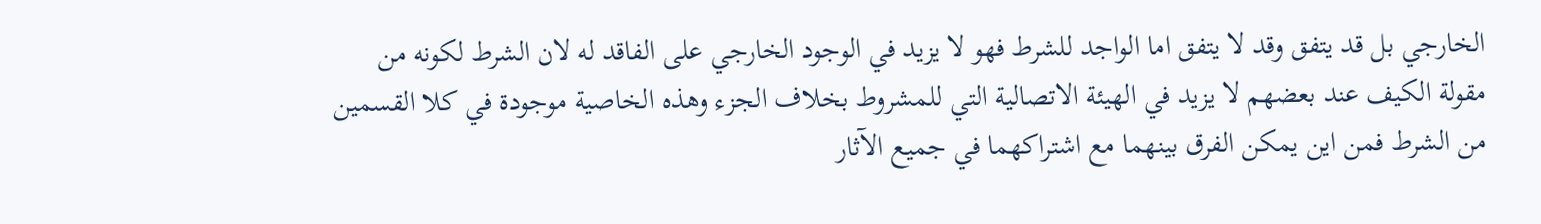الخارجي بل قد يتفق وقد لا يتفق اما الواجد للشرط فهو لا يزيد في الوجود الخارجي على الفاقد له لان الشرط لكونه من مقولة الكيف عند بعضهم لا يزيد في الهيئة الاتصالية التي للمشروط بخلاف الجزء وهذه الخاصية موجودة في كلا القسمين من الشرط فمن اين يمكن الفرق بينهما مع اشتراكهما في جميع الآثار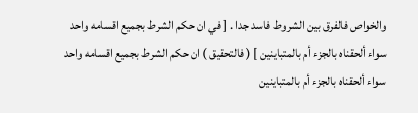والخواص فالفرق بين الشروط فاسد جدا . [ في ان حكم الشرط بجميع اقسامه واحد سواء ألحقناه بالجزء أم بالمتباينين ] ( فالتحقيق ) ان حكم الشرط بجميع اقسامه واحد سواء ألحقناه بالجزء أم بالمتباينين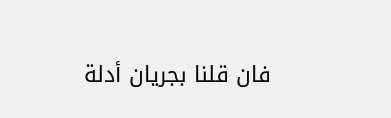فان قلنا بجريان أدلة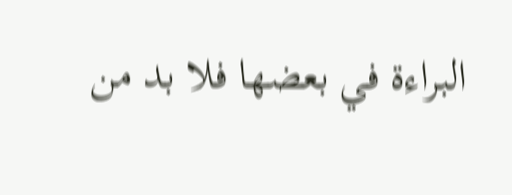البراءة في بعضها فلا بد من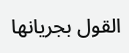القول بجريانها